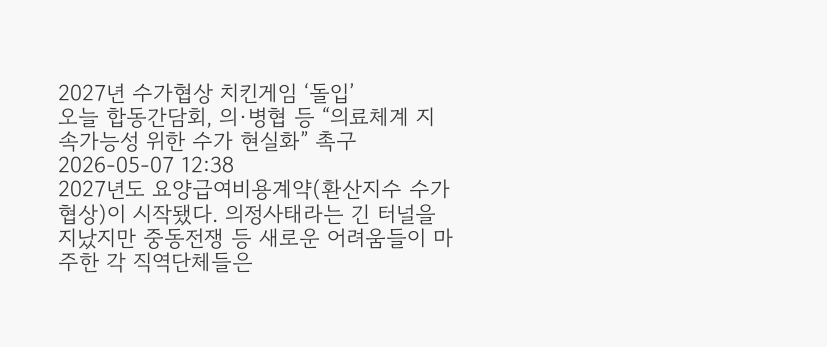2027년 수가협상 치킨게임 ‘돌입’
오늘 합동간담회, 의·병협 등 “의료체계 지속가능성 위한 수가 현실화” 촉구 2026-05-07 12:38
2027년도 요양급여비용계약(환산지수 수가협상)이 시작됐다. 의정사태라는 긴 터널을 지났지만 중동전쟁 등 새로운 어려움들이 마주한 각 직역단체들은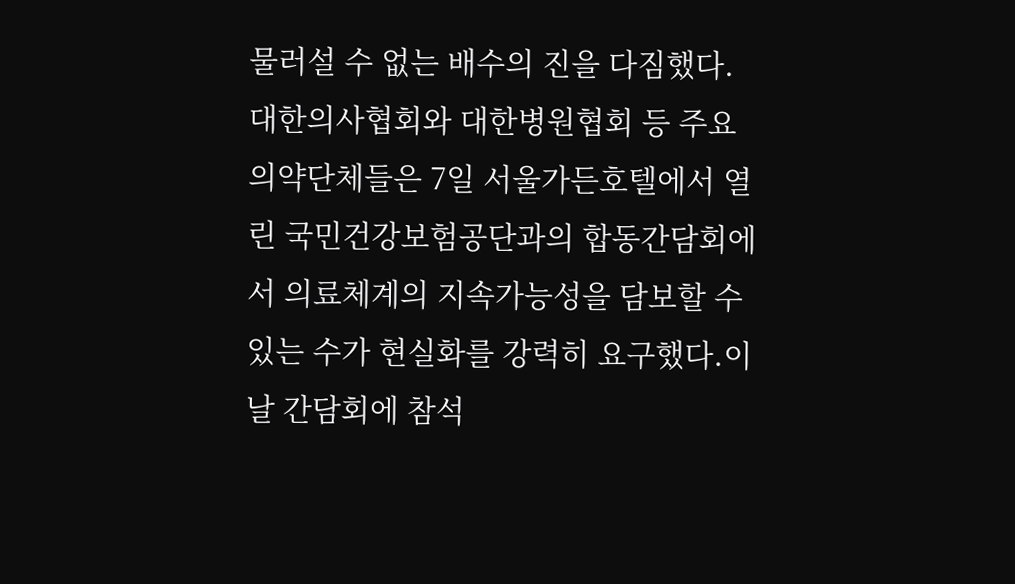물러설 수 없는 배수의 진을 다짐했다. 대한의사협회와 대한병원협회 등 주요 의약단체들은 7일 서울가든호텔에서 열린 국민건강보험공단과의 합동간담회에서 의료체계의 지속가능성을 담보할 수 있는 수가 현실화를 강력히 요구했다.이날 간담회에 참석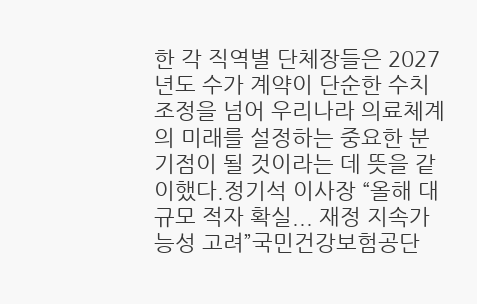한 각 직역별 단체장들은 2027년도 수가 계약이 단순한 수치 조정을 넘어 우리나라 의료체계의 미래를 설정하는 중요한 분기점이 될 것이라는 데 뜻을 같이했다.정기석 이사장 “올해 대규모 적자 확실... 재정 지속가능성 고려”국민건강보험공단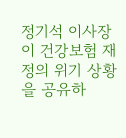정기석 이사장이 건강보험 재정의 위기 상황을 공유하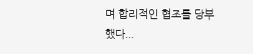며 합리적인 협조를 당부했다...